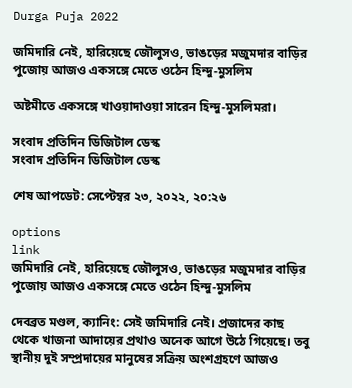Durga Puja 2022

জমিদারি নেই, হারিয়েছে জৌলুসও, ভাঙড়ের মজুমদার বাড়ির পুজোয় আজও একসঙ্গে মেতে ওঠেন হিন্দু-মুসলিম

অষ্টমীতে একসঙ্গে খাওয়াদাওয়া সারেন হিন্দু-মুসলিমরা।

সংবাদ প্রতিদিন ডিজিটাল ডেস্ক
সংবাদ প্রতিদিন ডিজিটাল ডেস্ক

শেষ আপডেট: সেপ্টেম্বর ২৩, ২০২২, ২০:২৬

options
link
জমিদারি নেই, হারিয়েছে জৌলুসও, ভাঙড়ের মজুমদার বাড়ির পুজোয় আজও একসঙ্গে মেতে ওঠেন হিন্দু-মুসলিম

দেবব্রত মণ্ডল, ক্যানিং: সেই জমিদারি নেই। প্রজাদের কাছ থেকে খাজনা আদায়ের প্রথাও অনেক আগে উঠে গিয়েছে। তবু স্থানীয় দুই সম্প্রদায়ের মানুষের সক্রিয় অংশগ্রহণে আজও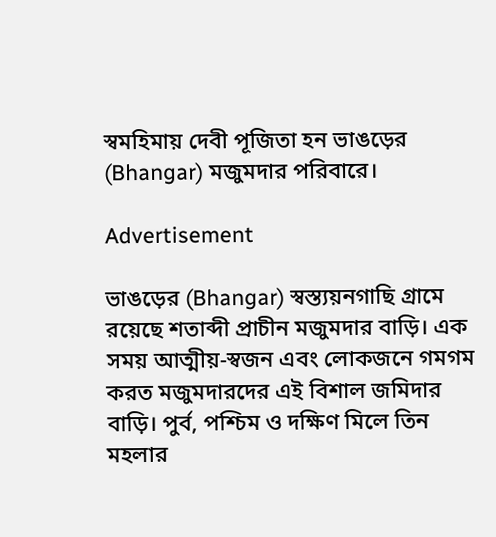স্বমহিমায় দেবী পূজিতা হন ভাঙড়ের (Bhangar) মজুমদার পরিবারে।

Advertisement

ভাঙড়ের (Bhangar) স্বস্ত্যয়নগাছি গ্রামে রয়েছে শতাব্দী প্রাচীন মজুমদার বাড়ি। এক সময় আত্মীয়-স্বজন এবং লোকজনে গমগম করত মজুমদারদের এই বিশাল জমিদার বাড়ি। পুর্ব, পশ্চিম ও দক্ষিণ মিলে তিন মহলার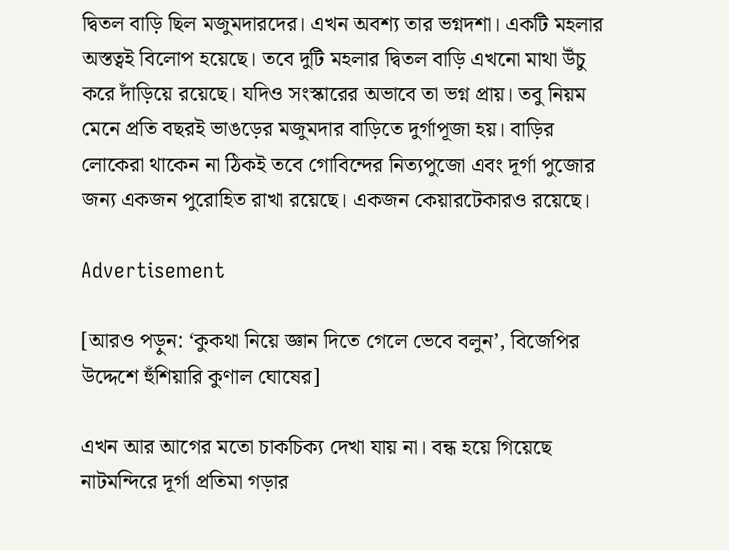দ্বিতল বাড়ি ছিল মজুমদারদের। এখন অবশ্য তার ভগ্নদশা। একটি মহলার অস্তত্বই বিলোপ হয়েছে। তবে দুটি মহলার দ্বিতল বাড়ি এখনো মাথা উঁচু করে দাঁড়িয়ে রয়েছে। যদিও সংস্কারের অভাবে তা ভগ্ন প্রায়। তবু নিয়ম মেনে প্রতি বছরই ভাঙড়ের মজুমদার বাড়িতে দুর্গাপূজা হয়। বাড়ির লোকেরা থাকেন না ঠিকই তবে গোবিন্দের নিত্যপুজো এবং দূর্গা পুজোর জন্য একজন পুরোহিত রাখা রয়েছে। একজন কেয়ারটেকারও রয়েছে।

Advertisement

[আরও পড়ুন: ‘কুকথা নিয়ে জ্ঞান দিতে গেলে ভেবে বলুন’, বিজেপির উদ্দেশে হুঁশিয়ারি কুণাল ঘোষের]

এখন আর আগের মতো চাকচিক্য দেখা যায় না। বন্ধ হয়ে গিয়েছে নাটমন্দিরে দূর্গা প্রতিমা গড়ার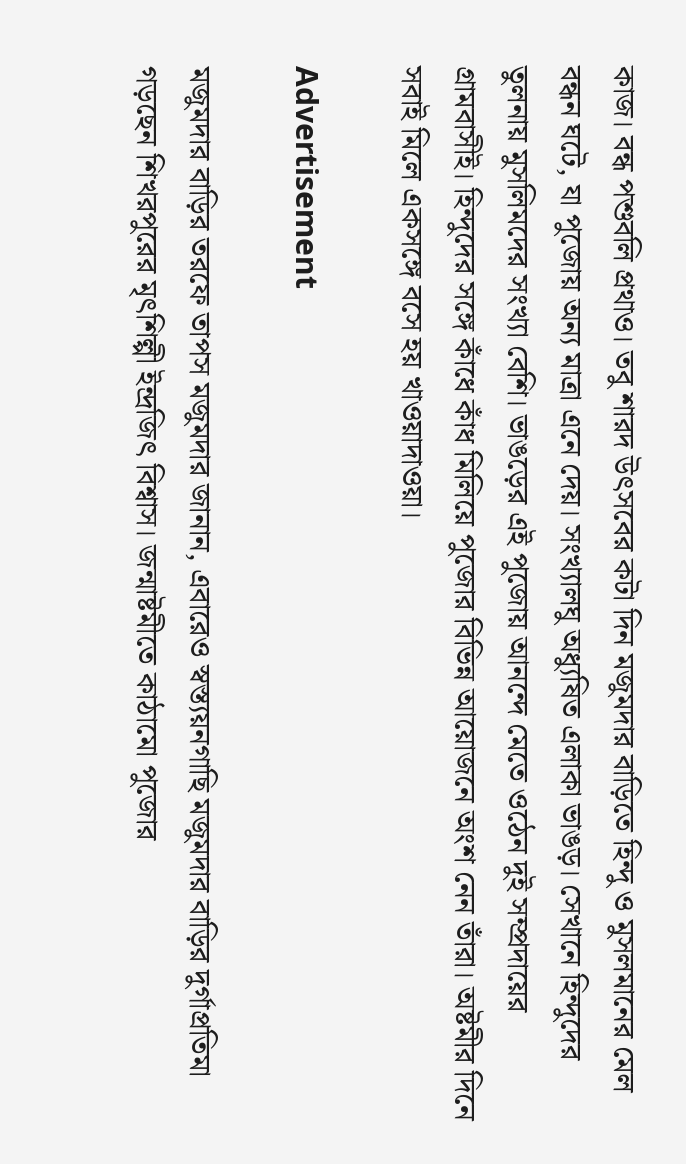কাজ। বন্ধ পশুবলি প্রথাও। তবু শারদ উৎসবের কটা দিন মজুমদার বাড়িতে হিন্দু ও মুসলমানের মেল বন্ধন ঘটে, যা পুজোয় অন্য মাত্রা এনে দেয়। সংখ্যালঘু অধ্যুষিত এলাকা ভাঙড়। সেখানে হিন্দুদের তুলনায় মুসলিমদের সংখ্যা বেশি। ভাঙড়ের এই পুজোয় আনন্দে মেতে ওঠেন দুই সম্প্রদায়ের গ্রামবাসীই। হিন্দুদের সঙ্গে কাঁধে কাঁধ মিলিয়ে পুজোর বিভিন্ন আয়োজনে অংশ নেন তাঁরা। অষ্টমীর দিনে সবাই মিলে একসঙ্গে বসে হয় খাওয়াদাওয়া।

Advertisement

মজুমদার বাড়ির তরফে তাপস মজুমদার জানান, এবারেও স্বস্ত্যয়নগাছি মজুমদার বাড়ির দুর্গাপ্রতিমা গড়ছেন শিখরপুরের মৃৎশিল্পী ইন্দ্রজিৎ বিশ্বাস। জন্মাষ্টমীতে কাঠামো পুজোর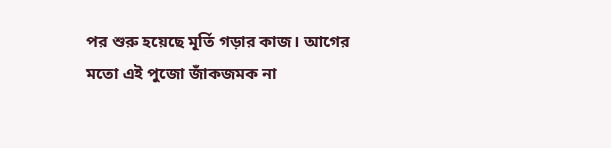পর শুরু হয়েছে মূর্তি গড়ার কাজ। আগের মতো এই পুজো জাঁকজমক না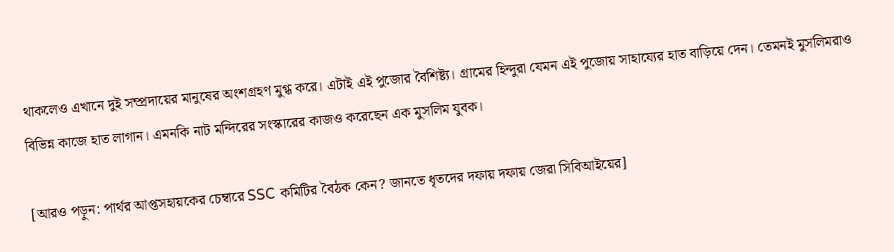থাকলেও এখানে দুই সম্প্রদায়ের মানুষের অংশগ্রহণ মুগ্ধ করে। এটাই এই পুজোর বৈশিষ্ট্য। গ্রামের হিন্দুরা যেমন এই পুজোয় সাহায্যের হাত বাড়িয়ে দেন। তেমনই মুসলিমরাও বিভিন্ন কাজে হাত লাগান। এমনকি নাট মন্দিরের সংস্কারের কাজও করেছেন এক মুসলিম যুবক।

[আরও পড়ুন: পার্থর আপ্তসহায়কের চেম্বারে SSC কমিটির বৈঠক কেন? জানতে ধৃতদের দফায় দফায় জেরা সিবিআইয়ের]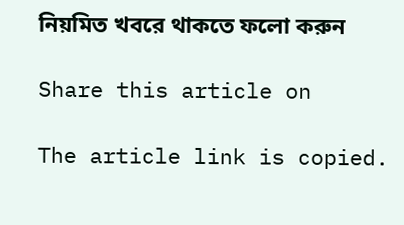নিয়মিত খবরে থাকতে ফলো করুন

Share this article on

The article link is copied.